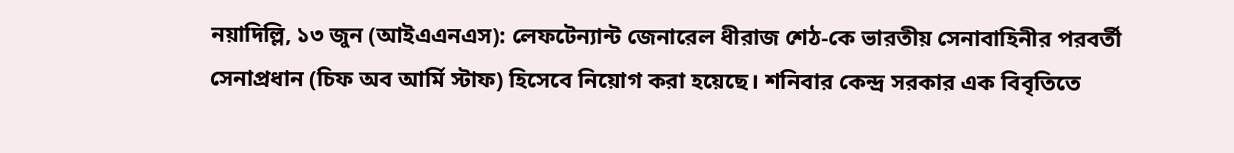নয়াদিল্লি, ১৩ জুন (আইএএনএস): লেফটেন্যান্ট জেনারেল ধীরাজ শেঠ-কে ভারতীয় সেনাবাহিনীর পরবর্তী সেনাপ্রধান (চিফ অব আর্মি স্টাফ) হিসেবে নিয়োগ করা হয়েছে। শনিবার কেন্দ্র সরকার এক বিবৃতিতে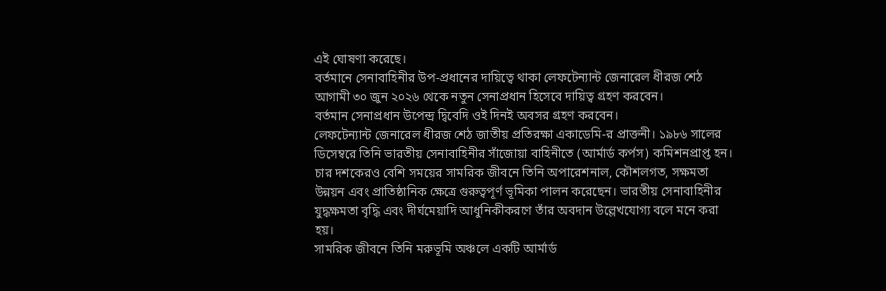এই ঘোষণা করেছে।
বর্তমানে সেনাবাহিনীর উপ-প্রধানের দায়িত্বে থাকা লেফটেন্যান্ট জেনারেল ধীরজ শেঠ আগামী ৩০ জুন ২০২৬ থেকে নতুন সেনাপ্রধান হিসেবে দায়িত্ব গ্রহণ করবেন।
বর্তমান সেনাপ্রধান উপেন্দ্র দ্বিবেদি ওই দিনই অবসর গ্রহণ করবেন।
লেফটেন্যান্ট জেনারেল ধীরজ শেঠ জাতীয় প্রতিরক্ষা একাডেমি-র প্রাক্তনী। ১৯৮৬ সালের ডিসেম্বরে তিনি ভারতীয় সেনাবাহিনীর সাঁজোয়া বাহিনীতে (আর্মার্ড কর্পস) কমিশনপ্রাপ্ত হন।
চার দশকেরও বেশি সময়ের সামরিক জীবনে তিনি অপারেশনাল, কৌশলগত, সক্ষমতা উন্নয়ন এবং প্রাতিষ্ঠানিক ক্ষেত্রে গুরুত্বপূর্ণ ভূমিকা পালন করেছেন। ভারতীয় সেনাবাহিনীর যুদ্ধক্ষমতা বৃদ্ধি এবং দীর্ঘমেয়াদি আধুনিকীকরণে তাঁর অবদান উল্লেখযোগ্য বলে মনে করা হয়।
সামরিক জীবনে তিনি মরুভূমি অঞ্চলে একটি আর্মার্ড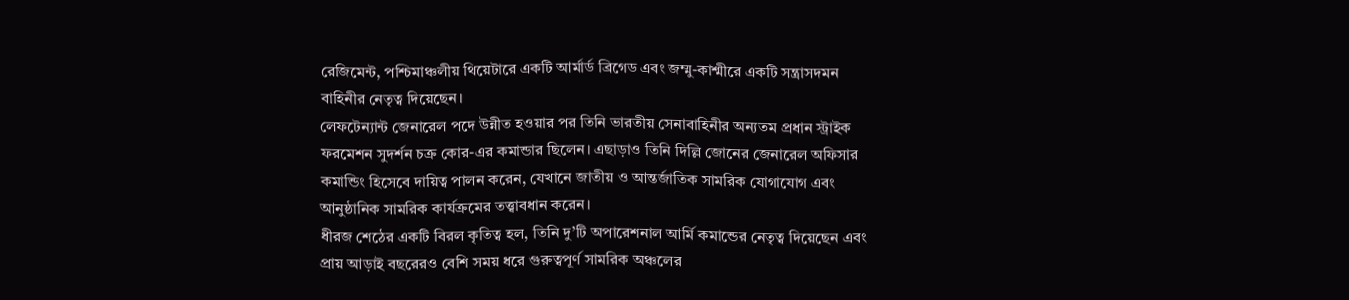রেজিমেন্ট, পশ্চিমাঞ্চলীয় থিয়েটারে একটি আর্মার্ড ব্রিগেড এবং জম্মু-কাশ্মীরে একটি সন্ত্রাসদমন বাহিনীর নেতৃত্ব দিয়েছেন।
লেফটেন্যান্ট জেনারেল পদে উন্নীত হওয়ার পর তিনি ভারতীয় সেনাবাহিনীর অন্যতম প্রধান স্ট্রাইক ফরমেশন সুদর্শন চক্র কোর-এর কমান্ডার ছিলেন। এছাড়াও তিনি দিল্লি জোনের জেনারেল অফিসার কমান্ডিং হিসেবে দায়িত্ব পালন করেন, যেখানে জাতীয় ও আন্তর্জাতিক সামরিক যোগাযোগ এবং আনুষ্ঠানিক সামরিক কার্যক্রমের তত্ত্বাবধান করেন।
ধীরজ শেঠের একটি বিরল কৃতিত্ব হল, তিনি দু’টি অপারেশনাল আর্মি কমান্ডের নেতৃত্ব দিয়েছেন এবং প্রায় আড়াই বছরেরও বেশি সময় ধরে গুরুত্বপূর্ণ সামরিক অঞ্চলের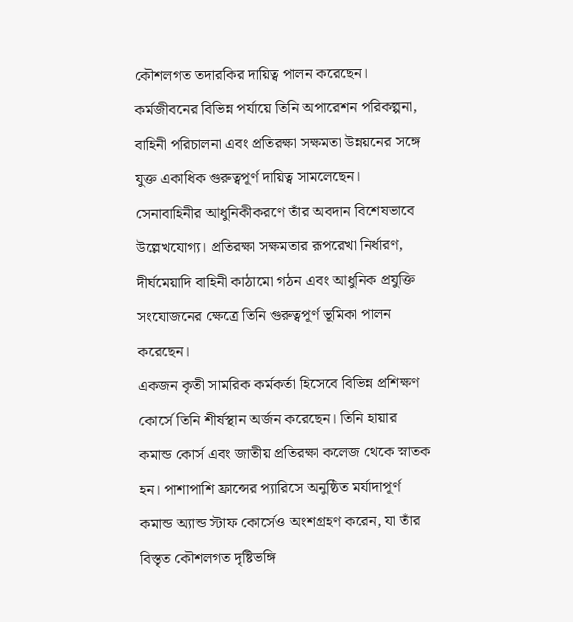কৌশলগত তদারকির দায়িত্ব পালন করেছেন।
কর্মজীবনের বিভিন্ন পর্যায়ে তিনি অপারেশন পরিকল্পনা, বাহিনী পরিচালনা এবং প্রতিরক্ষা সক্ষমতা উন্নয়নের সঙ্গে যুক্ত একাধিক গুরুত্বপূর্ণ দায়িত্ব সামলেছেন।
সেনাবাহিনীর আধুনিকীকরণে তাঁর অবদান বিশেষভাবে উল্লেখযোগ্য। প্রতিরক্ষা সক্ষমতার রূপরেখা নির্ধারণ, দীর্ঘমেয়াদি বাহিনী কাঠামো গঠন এবং আধুনিক প্রযুক্তি সংযোজনের ক্ষেত্রে তিনি গুরুত্বপূর্ণ ভূমিকা পালন করেছেন।
একজন কৃতী সামরিক কর্মকর্তা হিসেবে বিভিন্ন প্রশিক্ষণ কোর্সে তিনি শীর্ষস্থান অর্জন করেছেন। তিনি হায়ার কমান্ড কোর্স এবং জাতীয় প্রতিরক্ষা কলেজ থেকে স্নাতক হন। পাশাপাশি ফ্রান্সের প্যারিসে অনুষ্ঠিত মর্যাদাপূর্ণ কমান্ড অ্যান্ড স্টাফ কোর্সেও অংশগ্রহণ করেন, যা তাঁর বিস্তৃত কৌশলগত দৃষ্টিভঙ্গি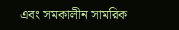এবং সমকালীন সামরিক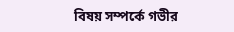বিষয় সম্পর্কে গভীর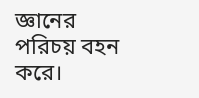জ্ঞানের পরিচয় বহন করে।